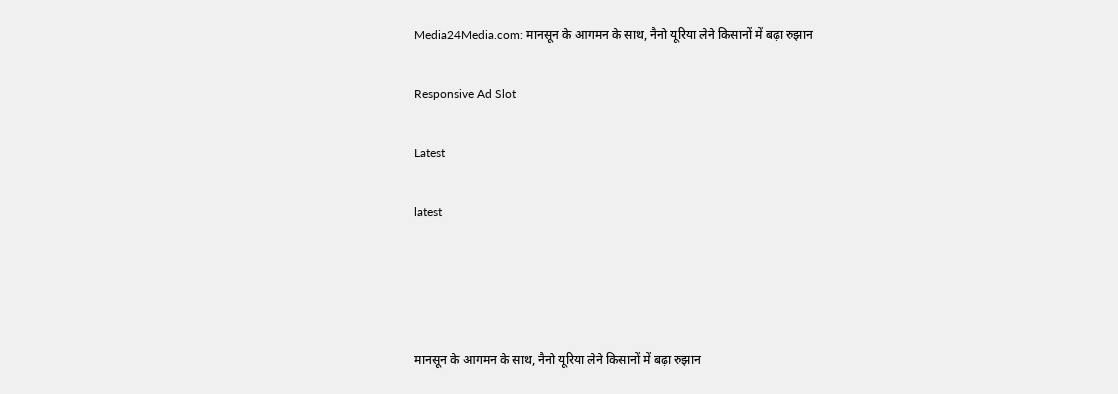Media24Media.com: मानसून के आगमन के साथ, नैनो यूरिया लेने किसानों में बढ़ा रुझान

Responsive Ad Slot

Latest

latest




मानसून के आगमन के साथ, नैनो यूरिया लेने किसानों में बढ़ा रुझान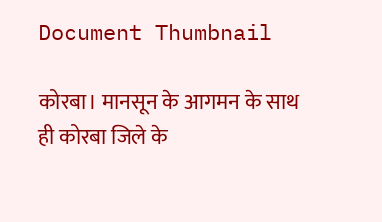Document Thumbnail

कोरबा। मानसून के आगमन के साथ ही कोरबा जिले के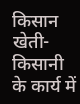किसान खेती-किसानी के कार्य में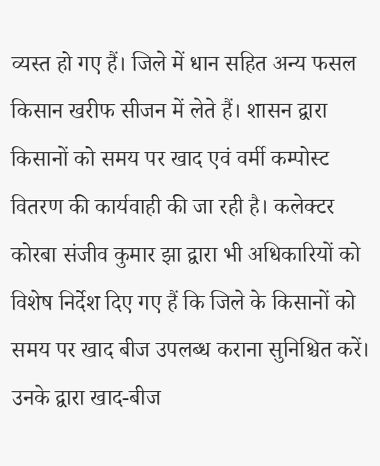व्यस्त हो गए हैं। जिले में धान सहित अन्य फसल किसान खरीफ सीजन में लेते हैं। शासन द्वारा किसानों को समय पर खाद एवं वर्मी कम्पोस्ट वितरण की कार्यवाही की जा रही है। कलेक्टर कोरबा संजीव कुमार झा द्वारा भी अधिकारियों को विशेष निर्देश दिए गए हैं कि जिले के किसानों को समय पर खाद बीज उपलब्ध कराना सुनिश्चित करें। उनके द्वारा खाद-बीज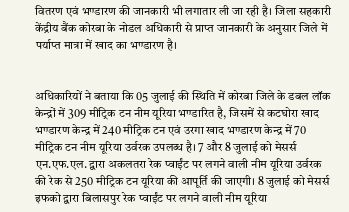वितरण एवं भण्डारण की जानकारी भी लगातार ली जा रही है। जिला सहकारी केंद्रीय बैंक कोरबा के नोडल अधिकारी से प्राप्त जानकारी के अनुसार जिले में पर्याप्त मात्रा में खाद का भण्डारण है।


अधिकारियों ने बताया कि 05 जुलाई की स्थिति में कोरबा जिले के डबल लॉक केन्द्रों में 309 मीट्रिक टन नीम यूरिया भण्डारित है, जिसमें से कटघोरा खाद भण्डारण केन्द्र में 240 मीट्रिक टन एवं उरगा खाद भण्डारण केन्द्र में 70 मीट्रिक टन नीम यूरिया उर्वरक उपलब्ध है। 7 और 8 जुलाई को मेसर्स एन.एफ.एल. द्वारा अकलतरा रेक प्वाईंट पर लगने वाली नीम यूरिया उर्वरक की रेक से 250 मीट्रिक टन यूरिया की आपूर्ति की जाएगी। 8 जुलाई को मेसर्स इफको द्वारा बिलासपुर रेक प्वाईंट पर लगने वाली नीम यूरिया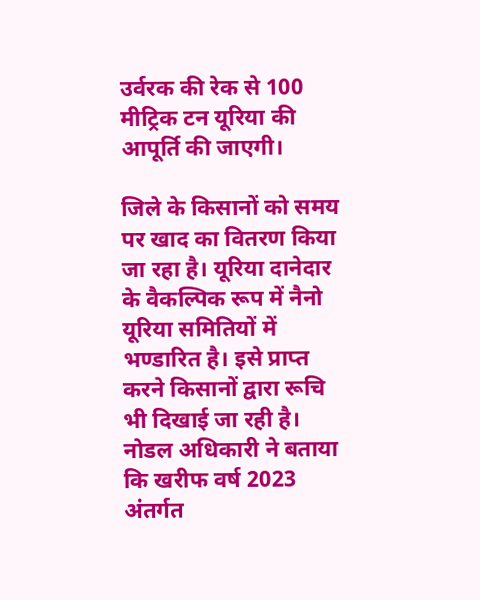उर्वरक की रेक से 100 मीट्रिक टन यूरिया की आपूर्ति की जाएगी।

जिले के किसानों को समय पर खाद का वितरण किया जा रहा है। यूरिया दानेदार के वैकल्पिक रूप में नैनो यूरिया समितियों में भण्डारित है। इसे प्राप्त करने किसानों द्वारा रूचि भी दिखाई जा रही है। नोडल अधिकारी ने बताया कि खरीफ वर्ष 2023 अंतर्गत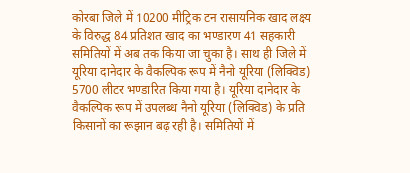कोरबा जिले में 10200 मीट्रिक टन रासायनिक खाद लक्ष्य के विरुद्ध 84 प्रतिशत खाद का भण्डारण 41 सहकारी समितियों में अब तक किया जा चुका है। साथ ही जिले में यूरिया दानेदार के वैकल्पिक रूप में नैनो यूरिया (लिक्विड) 5700 लीटर भण्डारित किया गया है। यूरिया दानेदार के वैकल्पिक रूप में उपलब्ध नैनो यूरिया (लिक्विड) के प्रति किसानों का रूझान बढ़ रही है। समितियों में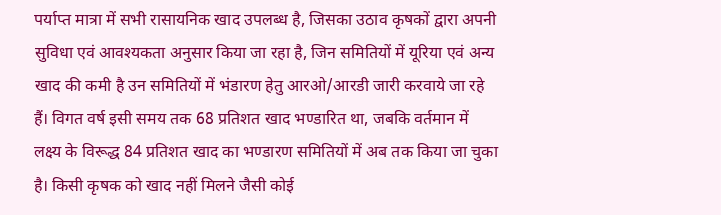पर्याप्त मात्रा में सभी रासायनिक खाद उपलब्ध है, जिसका उठाव कृषकों द्वारा अपनी सुविधा एवं आवश्यकता अनुसार किया जा रहा है, जिन समितियों में यूरिया एवं अन्य खाद की कमी है उन समितियों में भंडारण हेतु आरओ/आरडी जारी करवाये जा रहे हैं। विगत वर्ष इसी समय तक 68 प्रतिशत खाद भण्डारित था, जबकि वर्तमान में लक्ष्य के विरूद्ध 84 प्रतिशत खाद का भण्डारण समितियों में अब तक किया जा चुका है। किसी कृषक को खाद नहीं मिलने जैसी कोई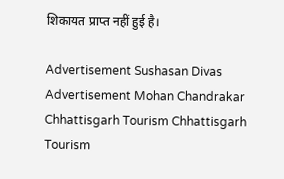शिकायत प्राप्त नहीं हुई है।

Advertisement Sushasan Divas Advertisement Mohan Chandrakar Chhattisgarh Tourism Chhattisgarh Tourism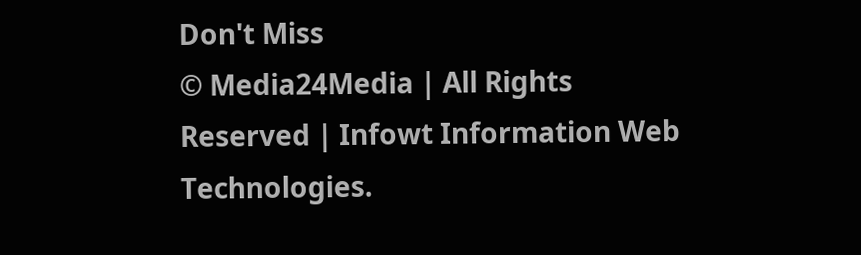Don't Miss
© Media24Media | All Rights Reserved | Infowt Information Web Technologies.